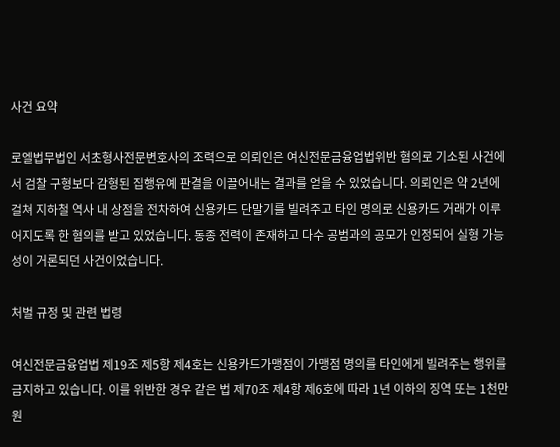사건 요약

로엘법무법인 서초형사전문변호사의 조력으로 의뢰인은 여신전문금융업법위반 혐의로 기소된 사건에서 검찰 구형보다 감형된 집행유예 판결을 이끌어내는 결과를 얻을 수 있었습니다. 의뢰인은 약 2년에 걸쳐 지하철 역사 내 상점을 전차하여 신용카드 단말기를 빌려주고 타인 명의로 신용카드 거래가 이루어지도록 한 혐의를 받고 있었습니다. 동종 전력이 존재하고 다수 공범과의 공모가 인정되어 실형 가능성이 거론되던 사건이었습니다.

처벌 규정 및 관련 법령

여신전문금융업법 제19조 제5항 제4호는 신용카드가맹점이 가맹점 명의를 타인에게 빌려주는 행위를 금지하고 있습니다. 이를 위반한 경우 같은 법 제70조 제4항 제6호에 따라 1년 이하의 징역 또는 1천만 원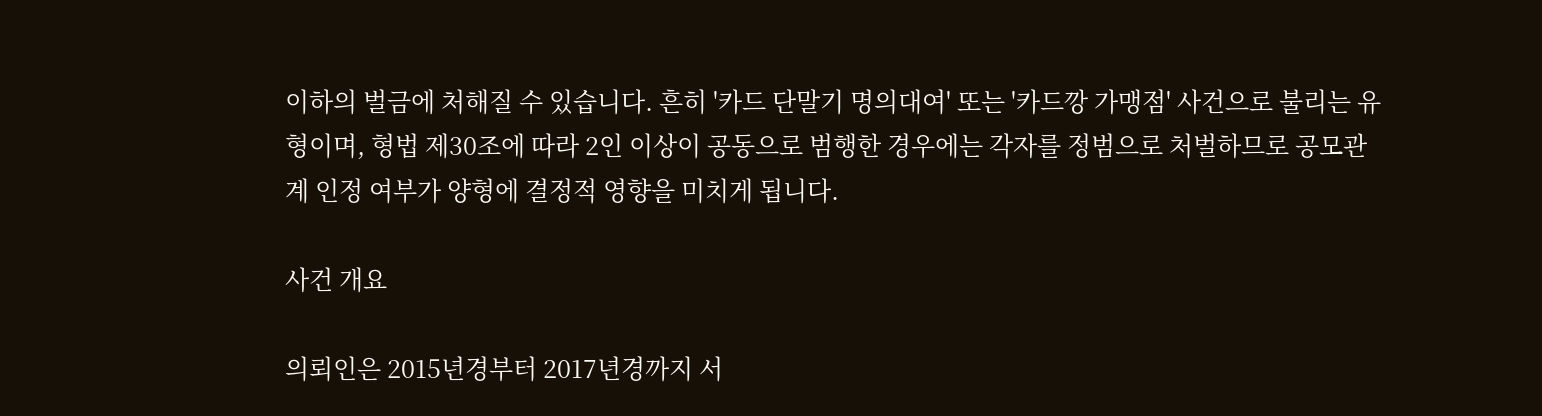이하의 벌금에 처해질 수 있습니다. 흔히 '카드 단말기 명의대여' 또는 '카드깡 가맹점' 사건으로 불리는 유형이며, 형법 제30조에 따라 2인 이상이 공동으로 범행한 경우에는 각자를 정범으로 처벌하므로 공모관계 인정 여부가 양형에 결정적 영향을 미치게 됩니다.

사건 개요

의뢰인은 2015년경부터 2017년경까지 서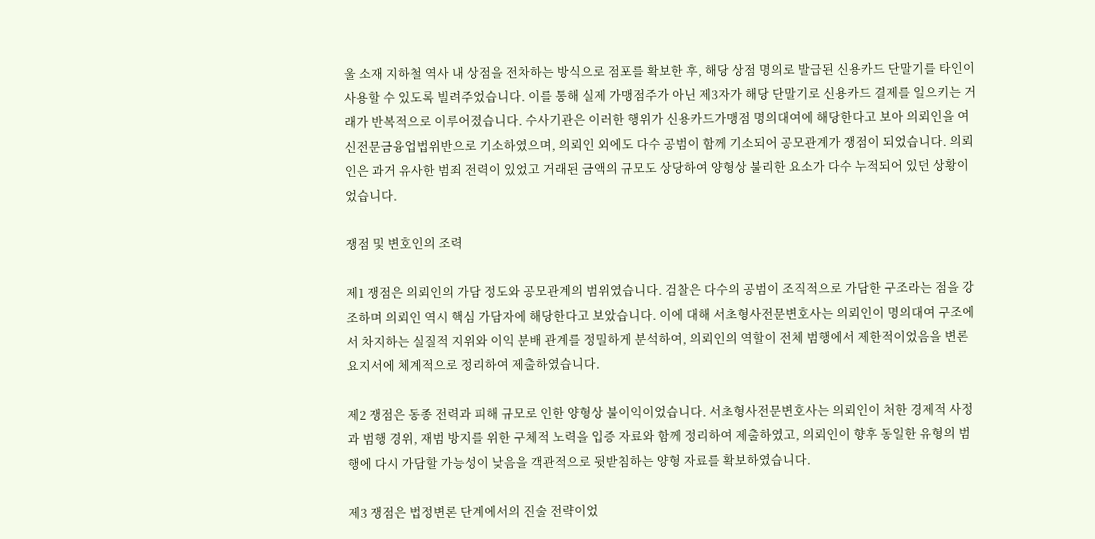울 소재 지하철 역사 내 상점을 전차하는 방식으로 점포를 확보한 후, 해당 상점 명의로 발급된 신용카드 단말기를 타인이 사용할 수 있도록 빌려주었습니다. 이를 통해 실제 가맹점주가 아닌 제3자가 해당 단말기로 신용카드 결제를 일으키는 거래가 반복적으로 이루어졌습니다. 수사기관은 이러한 행위가 신용카드가맹점 명의대여에 해당한다고 보아 의뢰인을 여신전문금융업법위반으로 기소하였으며, 의뢰인 외에도 다수 공범이 함께 기소되어 공모관계가 쟁점이 되었습니다. 의뢰인은 과거 유사한 범죄 전력이 있었고 거래된 금액의 규모도 상당하여 양형상 불리한 요소가 다수 누적되어 있던 상황이었습니다.

쟁점 및 변호인의 조력

제1 쟁점은 의뢰인의 가담 정도와 공모관계의 범위였습니다. 검찰은 다수의 공범이 조직적으로 가담한 구조라는 점을 강조하며 의뢰인 역시 핵심 가담자에 해당한다고 보았습니다. 이에 대해 서초형사전문변호사는 의뢰인이 명의대여 구조에서 차지하는 실질적 지위와 이익 분배 관계를 정밀하게 분석하여, 의뢰인의 역할이 전체 범행에서 제한적이었음을 변론요지서에 체계적으로 정리하여 제출하였습니다.

제2 쟁점은 동종 전력과 피해 규모로 인한 양형상 불이익이었습니다. 서초형사전문변호사는 의뢰인이 처한 경제적 사정과 범행 경위, 재범 방지를 위한 구체적 노력을 입증 자료와 함께 정리하여 제출하였고, 의뢰인이 향후 동일한 유형의 범행에 다시 가담할 가능성이 낮음을 객관적으로 뒷받침하는 양형 자료를 확보하였습니다.

제3 쟁점은 법정변론 단계에서의 진술 전략이었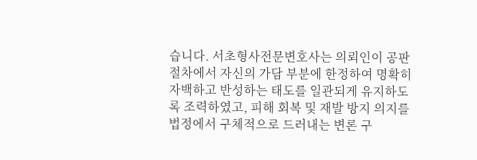습니다. 서초형사전문변호사는 의뢰인이 공판 절차에서 자신의 가담 부분에 한정하여 명확히 자백하고 반성하는 태도를 일관되게 유지하도록 조력하였고, 피해 회복 및 재발 방지 의지를 법정에서 구체적으로 드러내는 변론 구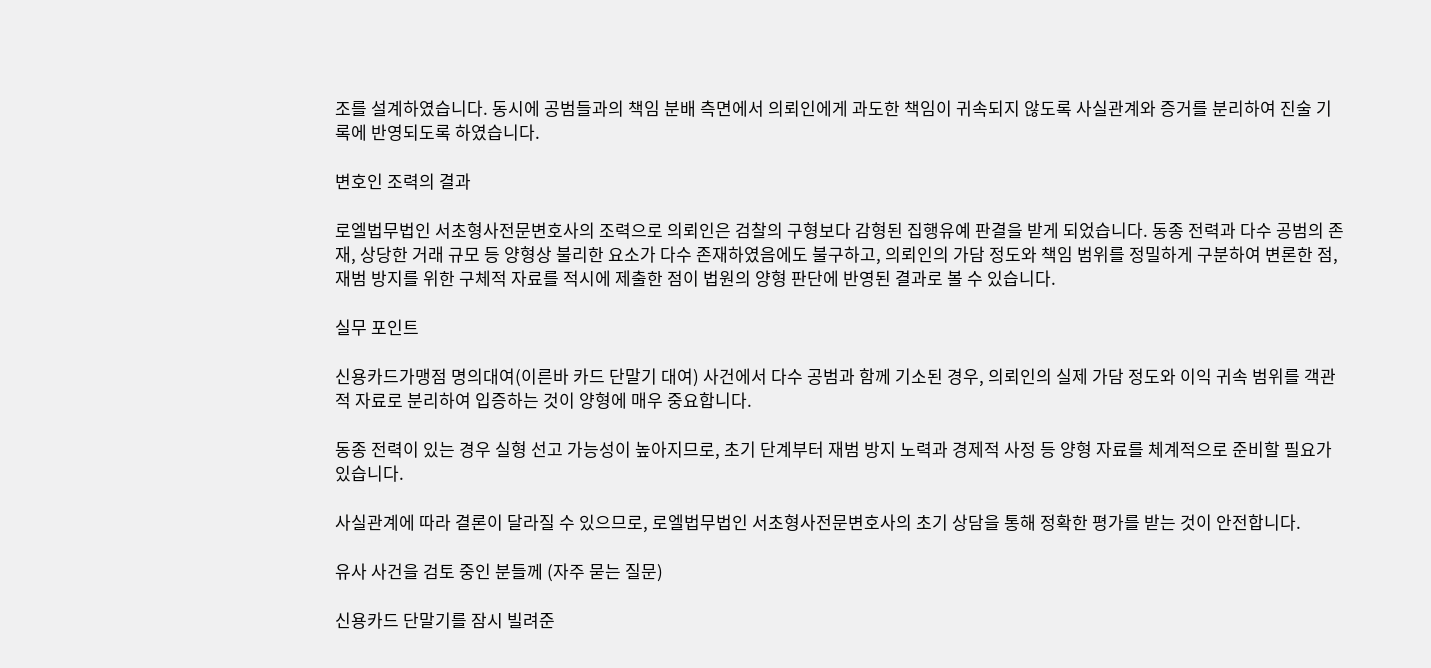조를 설계하였습니다. 동시에 공범들과의 책임 분배 측면에서 의뢰인에게 과도한 책임이 귀속되지 않도록 사실관계와 증거를 분리하여 진술 기록에 반영되도록 하였습니다.

변호인 조력의 결과

로엘법무법인 서초형사전문변호사의 조력으로 의뢰인은 검찰의 구형보다 감형된 집행유예 판결을 받게 되었습니다. 동종 전력과 다수 공범의 존재, 상당한 거래 규모 등 양형상 불리한 요소가 다수 존재하였음에도 불구하고, 의뢰인의 가담 정도와 책임 범위를 정밀하게 구분하여 변론한 점, 재범 방지를 위한 구체적 자료를 적시에 제출한 점이 법원의 양형 판단에 반영된 결과로 볼 수 있습니다.

실무 포인트

신용카드가맹점 명의대여(이른바 카드 단말기 대여) 사건에서 다수 공범과 함께 기소된 경우, 의뢰인의 실제 가담 정도와 이익 귀속 범위를 객관적 자료로 분리하여 입증하는 것이 양형에 매우 중요합니다.

동종 전력이 있는 경우 실형 선고 가능성이 높아지므로, 초기 단계부터 재범 방지 노력과 경제적 사정 등 양형 자료를 체계적으로 준비할 필요가 있습니다.

사실관계에 따라 결론이 달라질 수 있으므로, 로엘법무법인 서초형사전문변호사의 초기 상담을 통해 정확한 평가를 받는 것이 안전합니다.

유사 사건을 검토 중인 분들께 (자주 묻는 질문)

신용카드 단말기를 잠시 빌려준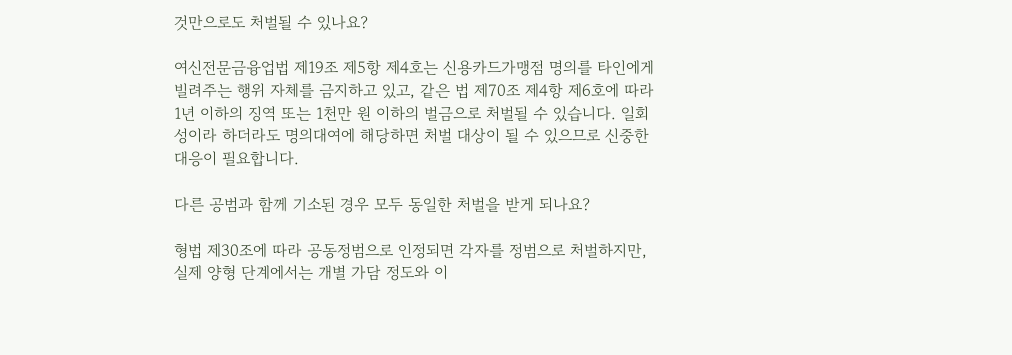것만으로도 처벌될 수 있나요?

여신전문금융업법 제19조 제5항 제4호는 신용카드가맹점 명의를 타인에게 빌려주는 행위 자체를 금지하고 있고, 같은 법 제70조 제4항 제6호에 따라 1년 이하의 징역 또는 1천만 원 이하의 벌금으로 처벌될 수 있습니다. 일회성이라 하더라도 명의대여에 해당하면 처벌 대상이 될 수 있으므로 신중한 대응이 필요합니다.

다른 공범과 함께 기소된 경우 모두 동일한 처벌을 받게 되나요?

형법 제30조에 따라 공동정범으로 인정되면 각자를 정범으로 처벌하지만, 실제 양형 단계에서는 개별 가담 정도와 이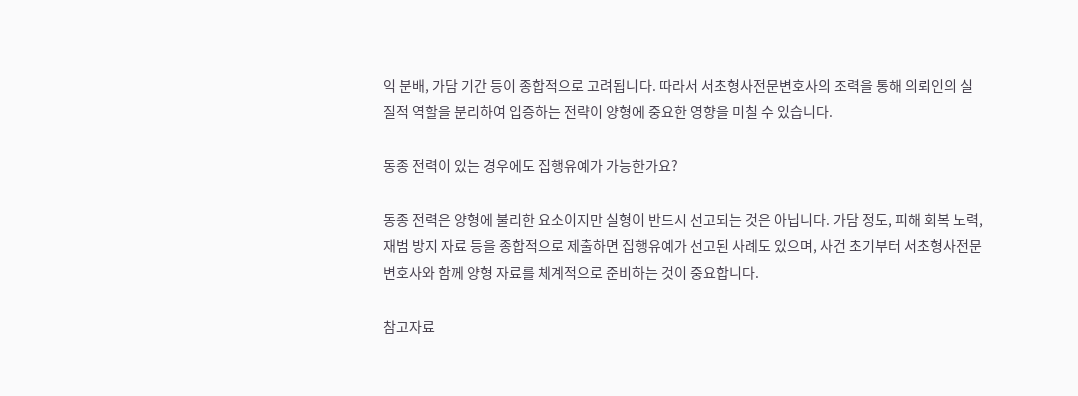익 분배, 가담 기간 등이 종합적으로 고려됩니다. 따라서 서초형사전문변호사의 조력을 통해 의뢰인의 실질적 역할을 분리하여 입증하는 전략이 양형에 중요한 영향을 미칠 수 있습니다.

동종 전력이 있는 경우에도 집행유예가 가능한가요?

동종 전력은 양형에 불리한 요소이지만 실형이 반드시 선고되는 것은 아닙니다. 가담 정도, 피해 회복 노력, 재범 방지 자료 등을 종합적으로 제출하면 집행유예가 선고된 사례도 있으며, 사건 초기부터 서초형사전문변호사와 함께 양형 자료를 체계적으로 준비하는 것이 중요합니다.

참고자료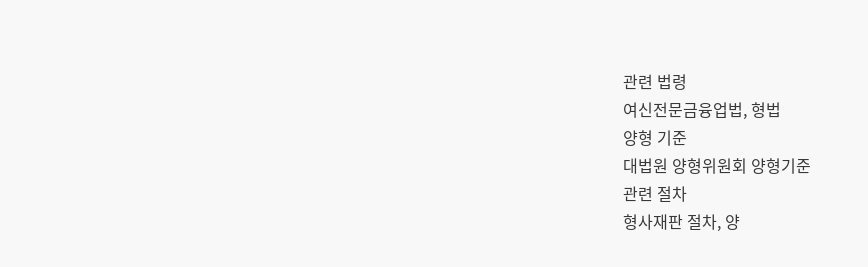관련 법령
여신전문금융업법, 형법
양형 기준
대법원 양형위원회 양형기준
관련 절차
형사재판 절차, 양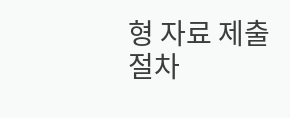형 자료 제출 절차